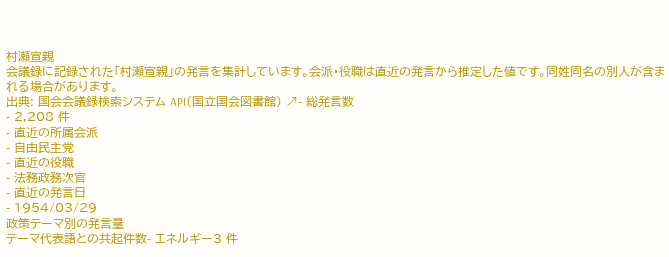村瀬宣親
会議録に記録された「村瀬宣親」の発言を集計しています。会派・役職は直近の発言から推定した値です。同姓同名の別人が含まれる場合があります。
出典: 国会会議録検索システム API(国立国会図書館) ↗- 総発言数
- 2,208 件
- 直近の所属会派
- 自由民主党
- 直近の役職
- 法務政務次官
- 直近の発言日
- 1954/03/29
政策テーマ別の発言量
テーマ代表語との共起件数- エネルギー3 件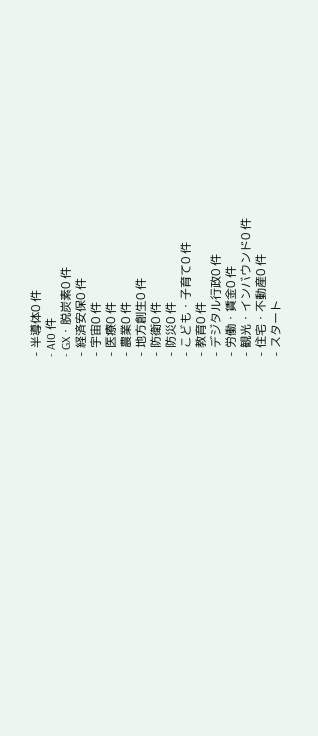- 半導体0 件
- AI0 件
- GX・脱炭素0 件
- 経済安保0 件
- 宇宙0 件
- 医療0 件
- 農業0 件
- 地方創生0 件
- 防衛0 件
- 防災0 件
- こども・子育て0 件
- 教育0 件
- デジタル行政0 件
- 労働・賃金0 件
- 観光・インバウンド0 件
- 住宅・不動産0 件
- スタート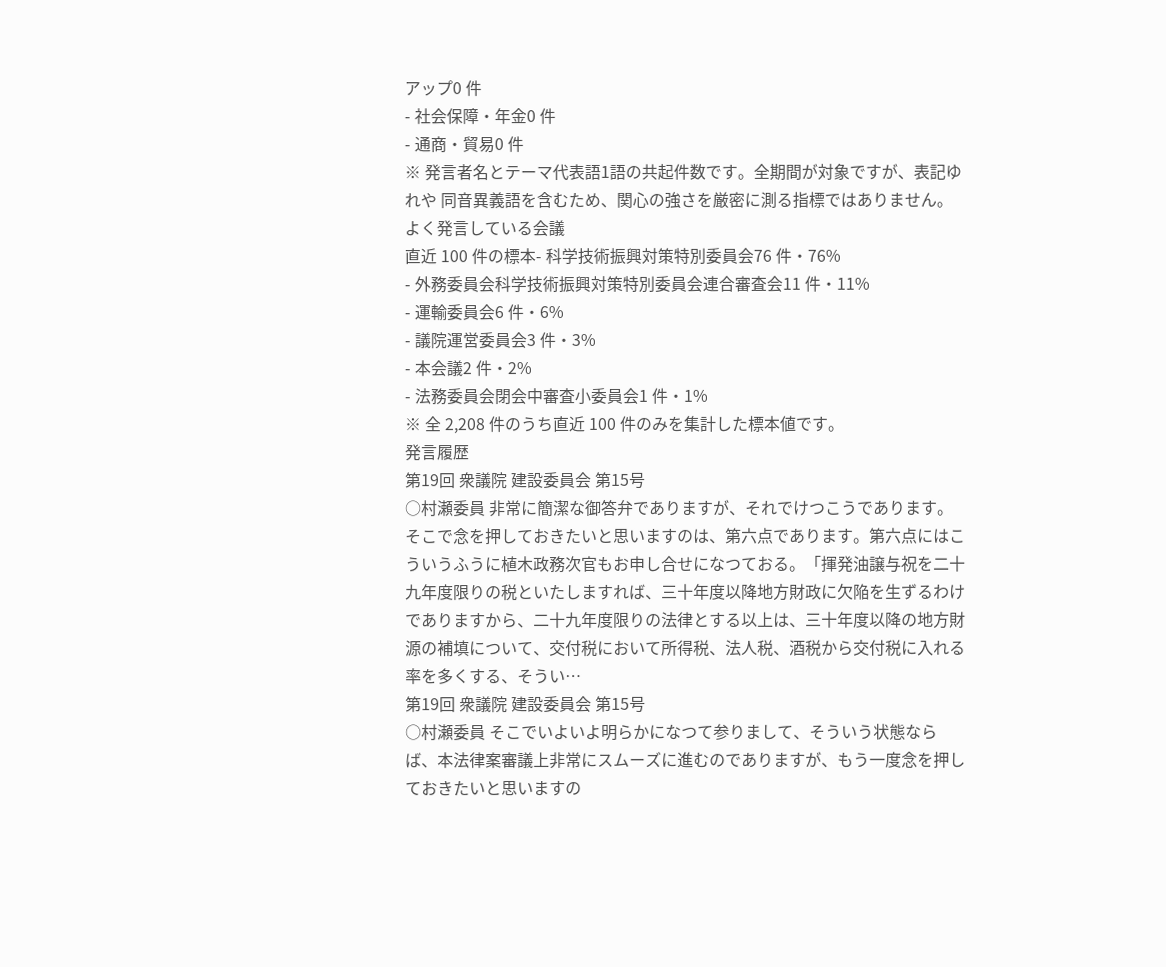アップ0 件
- 社会保障・年金0 件
- 通商・貿易0 件
※ 発言者名とテーマ代表語1語の共起件数です。全期間が対象ですが、表記ゆれや 同音異義語を含むため、関心の強さを厳密に測る指標ではありません。
よく発言している会議
直近 100 件の標本- 科学技術振興対策特別委員会76 件・76%
- 外務委員会科学技術振興対策特別委員会連合審査会11 件・11%
- 運輸委員会6 件・6%
- 議院運営委員会3 件・3%
- 本会議2 件・2%
- 法務委員会閉会中審査小委員会1 件・1%
※ 全 2,208 件のうち直近 100 件のみを集計した標本値です。
発言履歴
第19回 衆議院 建設委員会 第15号
○村瀬委員 非常に簡潔な御答弁でありますが、それでけつこうであります。そこで念を押しておきたいと思いますのは、第六点であります。第六点にはこういうふうに植木政務次官もお申し合せになつておる。「揮発油譲与祝を二十九年度限りの税といたしますれば、三十年度以降地方財政に欠陥を生ずるわけでありますから、二十九年度限りの法律とする以上は、三十年度以降の地方財源の補填について、交付税において所得税、法人税、酒税から交付税に入れる率を多くする、そうい…
第19回 衆議院 建設委員会 第15号
○村瀬委員 そこでいよいよ明らかになつて参りまして、そういう状態ならば、本法律案審議上非常にスムーズに進むのでありますが、もう一度念を押しておきたいと思いますの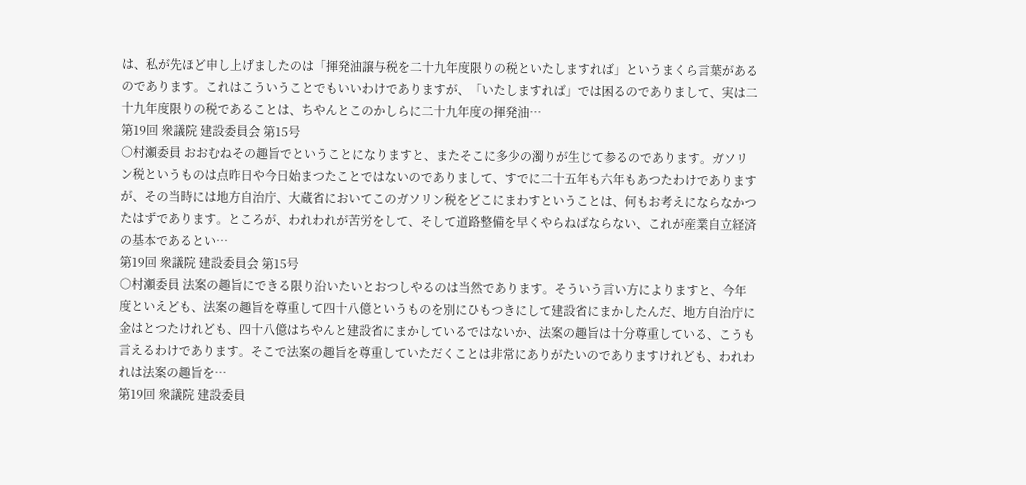は、私が先ほど申し上げましたのは「揮発油譲与税を二十九年度限りの税といたしますれば」というまくら言葉があるのであります。これはこういうことでもいいわけでありますが、「いたしますれば」では困るのでありまして、実は二十九年度限りの税であることは、ちやんとこのかしらに二十九年度の揮発油…
第19回 衆議院 建設委員会 第15号
○村瀬委員 おおむねその趣旨でということになりますと、またそこに多少の濁りが生じて参るのであります。ガソリン税というものは点昨日や今日始まつたことではないのでありまして、すでに二十五年も六年もあつたわけでありますが、その当時には地方自治庁、大蔵省においてこのガソリン税をどこにまわすということは、何もお考えにならなかつたはずであります。ところが、われわれが苦労をして、そして道路整備を早くやらねばならない、これが産業自立経済の基本であるとい…
第19回 衆議院 建設委員会 第15号
○村瀬委員 法案の趣旨にできる限り沿いたいとおつしやるのは当然であります。そういう言い方によりますと、今年度といえども、法案の趣旨を尊重して四十八億というものを別にひもつきにして建設省にまかしたんだ、地方自治庁に金はとつたけれども、四十八億はちやんと建設省にまかしているではないか、法案の趣旨は十分尊重している、こうも言えるわけであります。そこで法案の趣旨を尊重していただくことは非常にありがたいのでありますけれども、われわれは法案の趣旨を…
第19回 衆議院 建設委員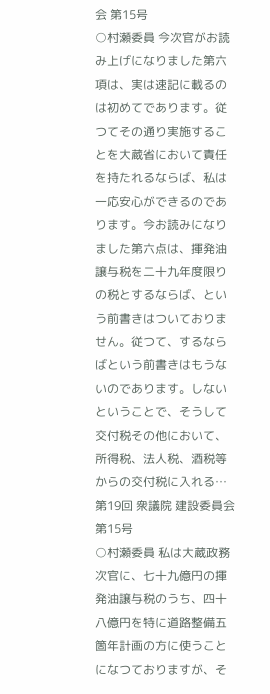会 第15号
○村瀬委員 今次官がお読み上げになりました第六項は、実は速記に載るのは初めてであります。従つてその通り実施することを大蔵省において責任を持たれるならば、私は一応安心ができるのであります。今お読みになりました第六点は、揮発油譲与税を二十九年度限りの税とするならば、という前書きはついておりません。従つて、するならばという前書きはもうないのであります。しないということで、そうして交付税その他において、所得税、法人税、酒税等からの交付税に入れる…
第19回 衆議院 建設委員会 第15号
○村瀬委員 私は大蔵政務次官に、七十九億円の揮発油譲与税のうち、四十八億円を特に道路整備五箇年計画の方に使うことになつておりますが、そ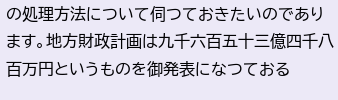の処理方法について伺つておきたいのであります。地方財政計画は九千六百五十三億四千八百万円というものを御発表になつておる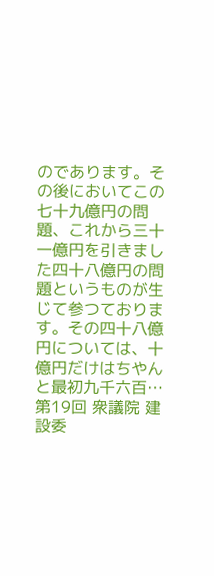のであります。その後においてこの七十九億円の問題、これから三十一億円を引きました四十八億円の問題というものが生じて参つております。その四十八億円については、十億円だけはちやんと最初九千六百…
第19回 衆議院 建設委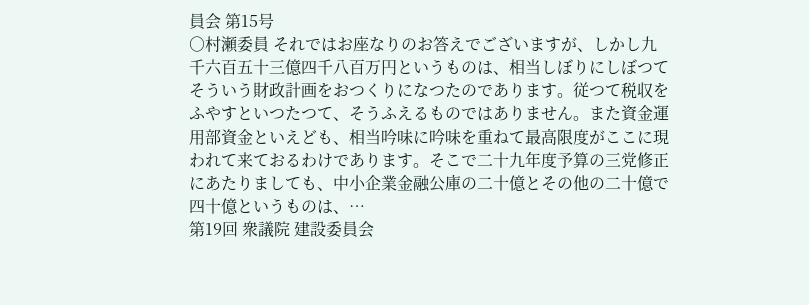員会 第15号
○村瀬委員 それではお座なりのお答えでございますが、しかし九千六百五十三億四千八百万円というものは、相当しぼりにしぼつてそういう財政計画をおつくりになつたのであります。従つて税収をふやすといつたつて、そうふえるものではありません。また資金運用部資金といえども、相当吟味に吟味を重ねて最高限度がここに現われて来ておるわけであります。そこで二十九年度予算の三党修正にあたりましても、中小企業金融公庫の二十億とその他の二十億で四十億というものは、…
第19回 衆議院 建設委員会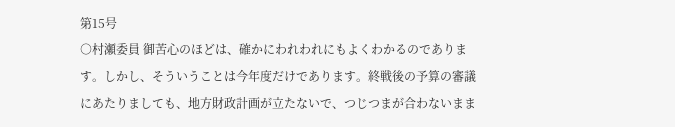第15号
○村瀬委員 御苦心のほどは、確かにわれわれにもよくわかるのであります。しかし、そういうことは今年度だけであります。終戦後の予算の審議にあたりましても、地方財政計画が立たないで、つじつまが合わないまま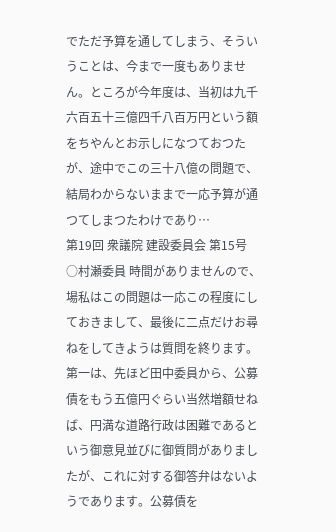でただ予算を通してしまう、そういうことは、今まで一度もありません。ところが今年度は、当初は九千六百五十三億四千八百万円という額をちやんとお示しになつておつたが、途中でこの三十八億の問題で、結局わからないままで一応予算が通つてしまつたわけであり…
第19回 衆議院 建設委員会 第15号
○村瀬委員 時間がありませんので、場私はこの問題は一応この程度にしておきまして、最後に二点だけお尋ねをしてきようは質問を終ります。 第一は、先ほど田中委員から、公募債をもう五億円ぐらい当然増額せねば、円満な道路行政は困難であるという御意見並びに御質問がありましたが、これに対する御答弁はないようであります。公募債を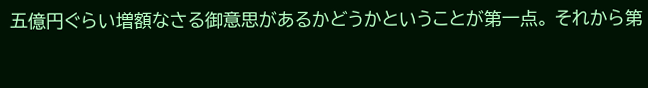五億円ぐらい増額なさる御意思があるかどうかということが第一点。 それから第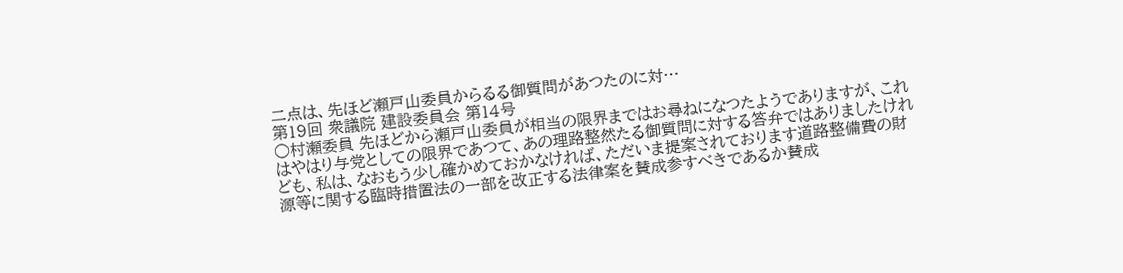二点は、先ほど瀬戸山委員からるる御質問があつたのに対…
第19回 衆議院 建設委員会 第14号
○村瀬委員 先ほどから瀬戸山委員が相当の限界まではお尋ねになつたようでありますが、これはやはり与党としての限界であつて、あの理路整然たる御質問に対する答弁ではありましたけれども、私は、なおもう少し確かめておかなければ、ただいま提案されております道路整備費の財源等に関する臨時措置法の一部を改正する法律案を賛成参すべきであるか賛成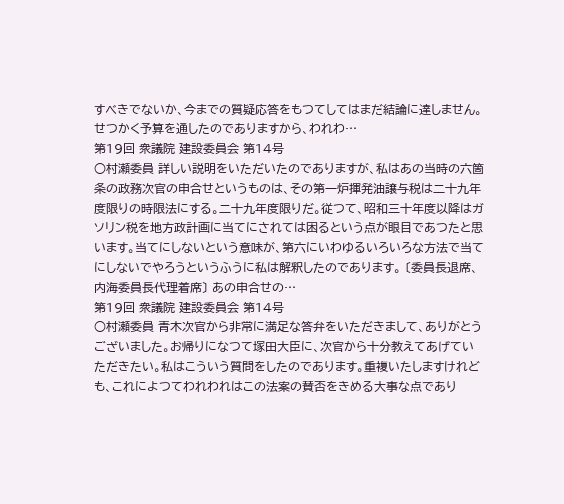すべきでないか、今までの質疑応答をもつてしてはまだ結論に達しません。せつかく予算を通したのでありますから、われわ…
第19回 衆議院 建設委員会 第14号
○村瀬委員 詳しい説明をいただいたのでありますが、私はあの当時の六箇条の政務次官の申合せというものは、その第一炉揮発油譲与税は二十九年度限りの時限法にする。二十九年度限りだ。従つて、昭和三十年度以降はガソリン税を地方政計画に当てにされては困るという点が眼目であつたと思います。当てにしないという意味が、第六にいわゆるいろいろな方法で当てにしないでやろうというふうに私は解釈したのであります。 〔委員長退席、内海委員長代理着席〕 あの申合せの…
第19回 衆議院 建設委員会 第14号
○村瀬委員 青木次官から非常に満足な答弁をいただきまして、ありがとうございました。お帰りになつて塚田大臣に、次官から十分教えてあげていただきたい。私はこういう質問をしたのであります。重複いたしますけれども、これによつてわれわれはこの法案の賛否をきめる大事な点であり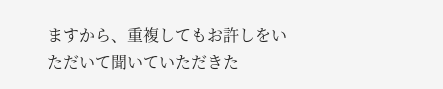ますから、重複してもお許しをいただいて聞いていただきた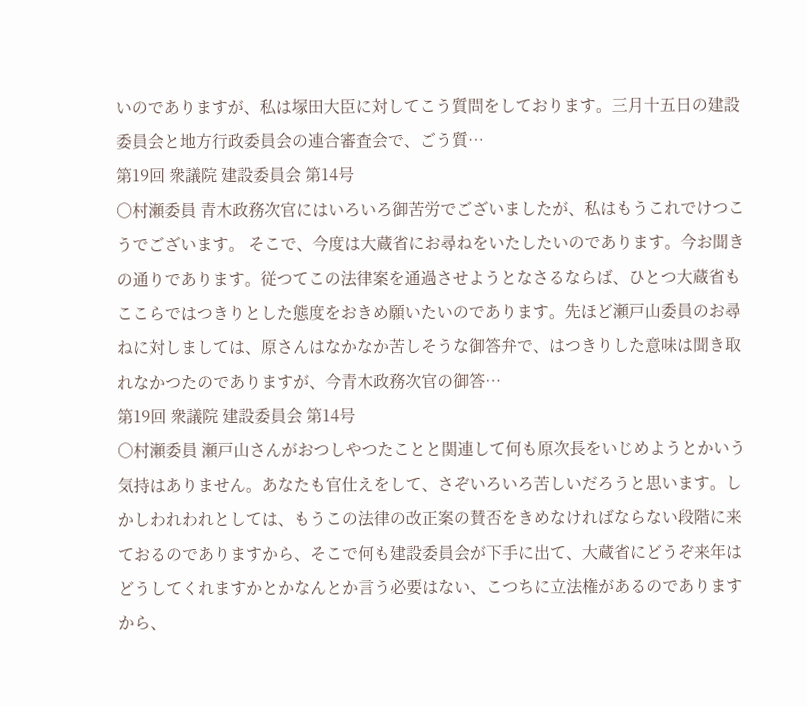いのでありますが、私は塚田大臣に対してこう質問をしております。三月十五日の建設委員会と地方行政委員会の連合審査会で、ごう質…
第19回 衆議院 建設委員会 第14号
○村瀬委員 青木政務次官にはいろいろ御苦労でございましたが、私はもうこれでけつこうでございます。 そこで、今度は大蔵省にお尋ねをいたしたいのであります。今お聞きの通りであります。従つてこの法律案を通過させようとなさるならば、ひとつ大蔵省もここらではつきりとした態度をおきめ願いたいのであります。先ほど瀬戸山委員のお尋ねに対しましては、原さんはなかなか苦しそうな御答弁で、はつきりした意味は聞き取れなかつたのでありますが、今青木政務次官の御答…
第19回 衆議院 建設委員会 第14号
○村瀬委員 瀬戸山さんがおつしやつたことと関連して何も原次長をいじめようとかいう気持はありません。あなたも官仕えをして、さぞいろいろ苦しいだろうと思います。しかしわれわれとしては、もうこの法律の改正案の賛否をきめなければならない段階に来ておるのでありますから、そこで何も建設委員会が下手に出て、大蔵省にどうぞ来年はどうしてくれますかとかなんとか言う必要はない、こつちに立法権があるのでありますから、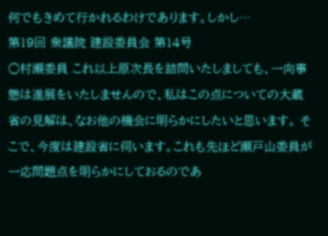何でもきめて行かれるわけであります。しかし…
第19回 衆議院 建設委員会 第14号
○村瀬委員 これ以上原次長を詰問いたしましても、一向事態は進展をいたしませんので、私はこの点についての大蔵省の見解は、なお他の機会に明らかにしたいと思います。 そこで、今度は建設省に伺います。これも先ほど瀬戸山委員が一応問題点を明らかにしておるのであ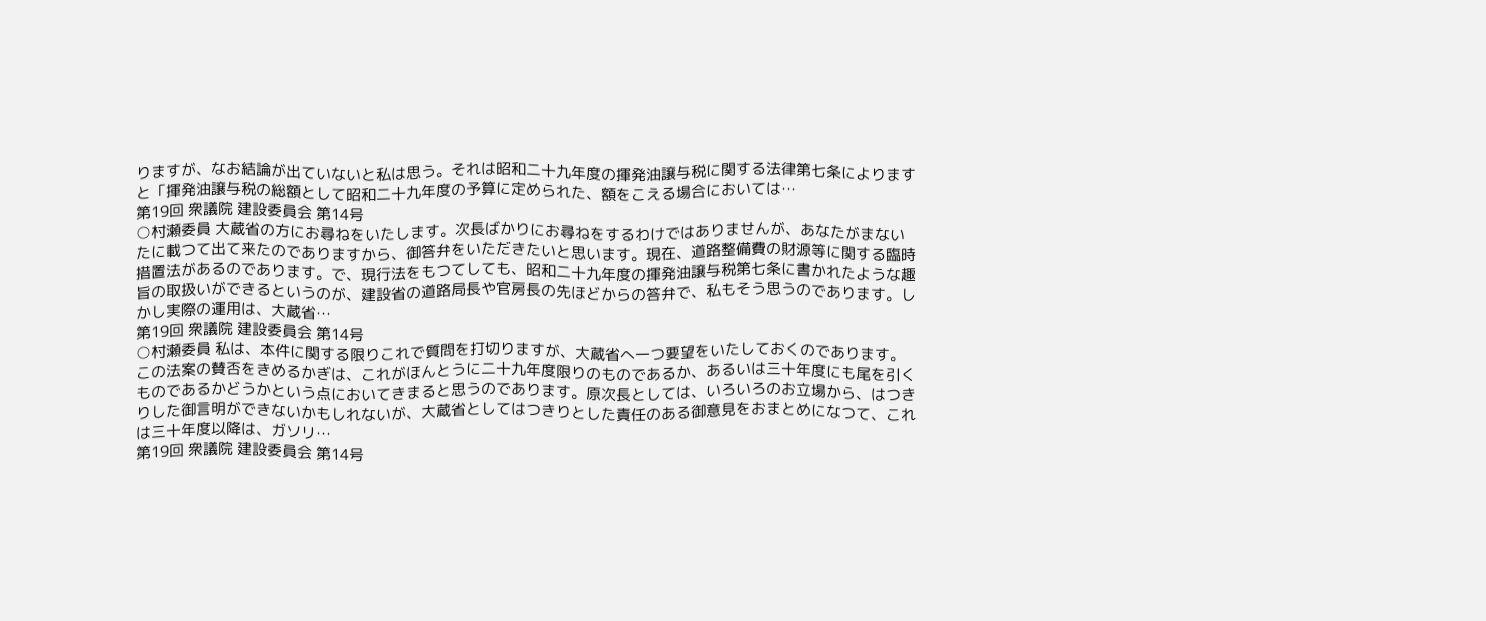りますが、なお結論が出ていないと私は思う。それは昭和二十九年度の揮発油譲与税に関する法律第七条によりますと「揮発油譲与税の総額として昭和二十九年度の予算に定められた、額をこえる場合においては…
第19回 衆議院 建設委員会 第14号
○村瀬委員 大蔵省の方にお尋ねをいたします。次長ばかりにお尋ねをするわけではありませんが、あなたがまないたに載つて出て来たのでありますから、御答弁をいただきたいと思います。現在、道路整備費の財源等に関する臨時措置法があるのであります。で、現行法をもつてしても、昭和二十九年度の揮発油譲与税第七条に書かれたような趣旨の取扱いができるというのが、建設省の道路局長や官房長の先ほどからの答弁で、私もそう思うのであります。しかし実際の運用は、大蔵省…
第19回 衆議院 建設委員会 第14号
○村瀬委員 私は、本件に関する限りこれで質問を打切りますが、大蔵省へ一つ要望をいたしておくのであります。この法案の賛否をきめるかぎは、これがほんとうに二十九年度限りのものであるか、あるいは三十年度にも尾を引くものであるかどうかという点においてきまると思うのであります。原次長としては、いろいろのお立場から、はつきりした御言明ができないかもしれないが、大蔵省としてはつきりとした責任のある御意見をおまとめになつて、これは三十年度以降は、ガソリ…
第19回 衆議院 建設委員会 第14号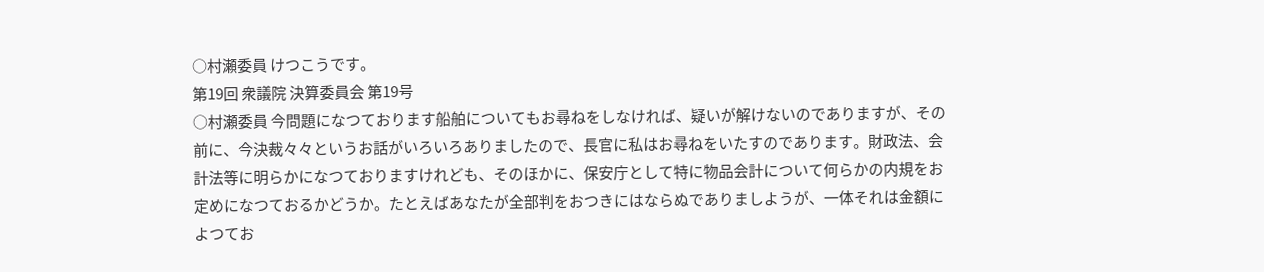○村瀬委員 けつこうです。
第19回 衆議院 決算委員会 第19号
○村瀬委員 今問題になつております船舶についてもお尋ねをしなければ、疑いが解けないのでありますが、その前に、今決裁々々というお話がいろいろありましたので、長官に私はお尋ねをいたすのであります。財政法、会計法等に明らかになつておりますけれども、そのほかに、保安庁として特に物品会計について何らかの内規をお定めになつておるかどうか。たとえばあなたが全部判をおつきにはならぬでありましようが、一体それは金額によつてお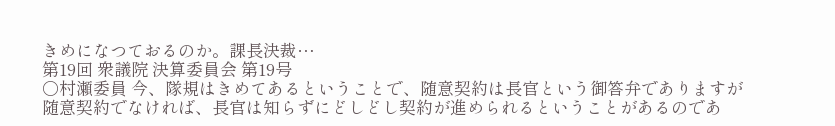きめになつておるのか。課長決裁…
第19回 衆議院 決算委員会 第19号
○村瀬委員 今、隊規はきめてあるということで、随意契約は長官という御答弁でありますが随意契約でなければ、長官は知らずにどしどし契約が進められるということがあるのであ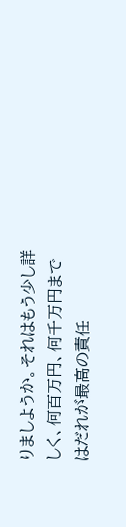りましようか。それはもう少し詳しく、何百万円、何千万円まではだれが最高の責任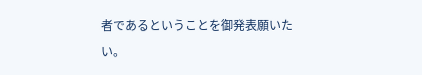者であるということを御発表願いたい。